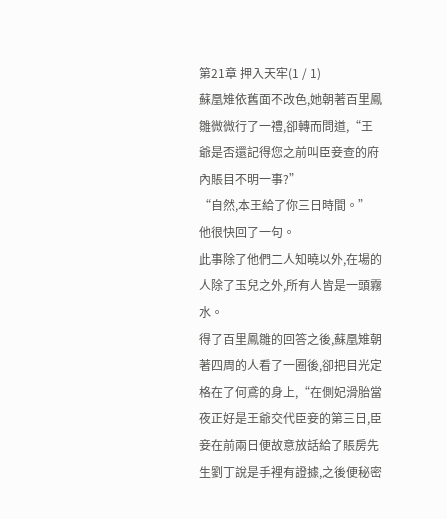第21章 押入天牢(1 / 1)
蘇凰雉依舊面不改色,她朝著百里鳳雛微微行了一禮,卻轉而問道,“王爺是否還記得您之前叫臣妾查的府內賬目不明一事?”
“自然,本王給了你三日時間。”
他很快回了一句。
此事除了他們二人知曉以外,在場的人除了玉兒之外,所有人皆是一頭霧水。
得了百里鳳雛的回答之後,蘇凰雉朝著四周的人看了一圈後,卻把目光定格在了何鳶的身上,“在側妃滑胎當夜正好是王爺交代臣妾的第三日,臣妾在前兩日便故意放話給了賬房先生劉丁說是手裡有證據,之後便秘密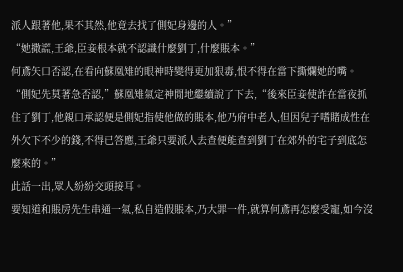派人跟著他,果不其然,他竟去找了側妃身邊的人。”
“她撒謊,王爺,臣妾根本就不認識什麼劉丁,什麼賬本。”
何鳶矢口否認,在看向蘇凰雉的眼神時變得更加狠毒,恨不得在當下撕爛她的嘴。
“側妃先莫著急否認,”蘇凰雉氣定神閒地繼續說了下去,“後來臣妾使詐在當夜抓住了劉丁,他親口承認便是側妃指使他做的賬本,他乃府中老人,但因兒子嗜賭成性在外欠下不少的錢,不得已答應,王爺只要派人去查便能查到劉丁在郊外的宅子到底怎麼來的。”
此話一出,眾人紛紛交頭接耳。
要知道和賬房先生串通一氣,私自造假賬本,乃大罪一件,就算何鳶再怎麼受寵,如今沒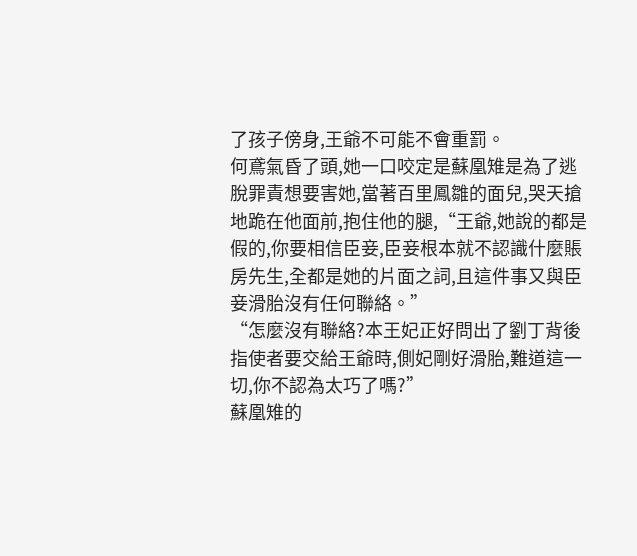了孩子傍身,王爺不可能不會重罰。
何鳶氣昏了頭,她一口咬定是蘇凰雉是為了逃脫罪責想要害她,當著百里鳳雛的面兒,哭天搶地跪在他面前,抱住他的腿,“王爺,她說的都是假的,你要相信臣妾,臣妾根本就不認識什麼賬房先生,全都是她的片面之詞,且這件事又與臣妾滑胎沒有任何聯絡。”
“怎麼沒有聯絡?本王妃正好問出了劉丁背後指使者要交給王爺時,側妃剛好滑胎,難道這一切,你不認為太巧了嗎?”
蘇凰雉的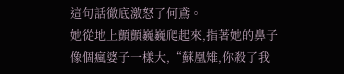這句話徹底激怒了何鳶。
她從地上顫顫巍巍爬起來,指著她的鼻子像個瘋婆子一樣大,“蘇凰雉,你殺了我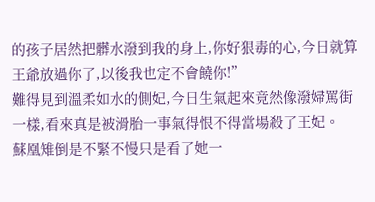的孩子居然把髒水潑到我的身上,你好狠毒的心,今日就算王爺放過你了,以後我也定不會饒你!”
難得見到溫柔如水的側妃,今日生氣起來竟然像潑婦罵街一樣,看來真是被滑胎一事氣得恨不得當場殺了王妃。
蘇凰雉倒是不緊不慢只是看了她一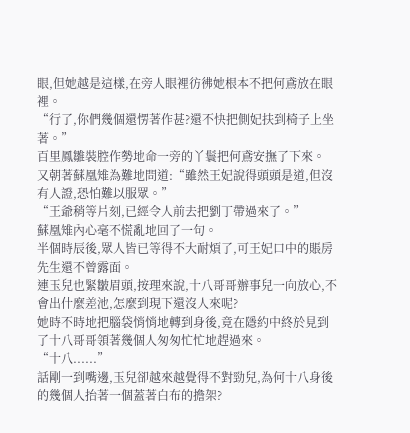眼,但她越是這樣,在旁人眼裡彷彿她根本不把何鳶放在眼裡。
“行了,你們幾個還愣著作甚?還不快把側妃扶到椅子上坐著。”
百里鳳雛裝腔作勢地命一旁的丫鬟把何鳶安撫了下來。
又朝著蘇凰雉為難地問道:“雖然王妃說得頭頭是道,但沒有人證,恐怕難以服眾。”
“王爺稍等片刻,已經令人前去把劉丁帶過來了。”
蘇凰雉內心毫不慌亂地回了一句。
半個時辰後,眾人皆已等得不大耐煩了,可王妃口中的賬房先生還不曾露面。
連玉兒也緊皺眉頭,按理來說,十八哥哥辦事兒一向放心,不會出什麼差池,怎麼到現下還沒人來呢?
她時不時地把腦袋悄悄地轉到身後,竟在隱約中終於見到了十八哥哥領著幾個人匆匆忙忙地趕過來。
“十八......”
話剛一到嘴邊,玉兒卻越來越覺得不對勁兒,為何十八身後的幾個人抬著一個蓋著白布的擔架?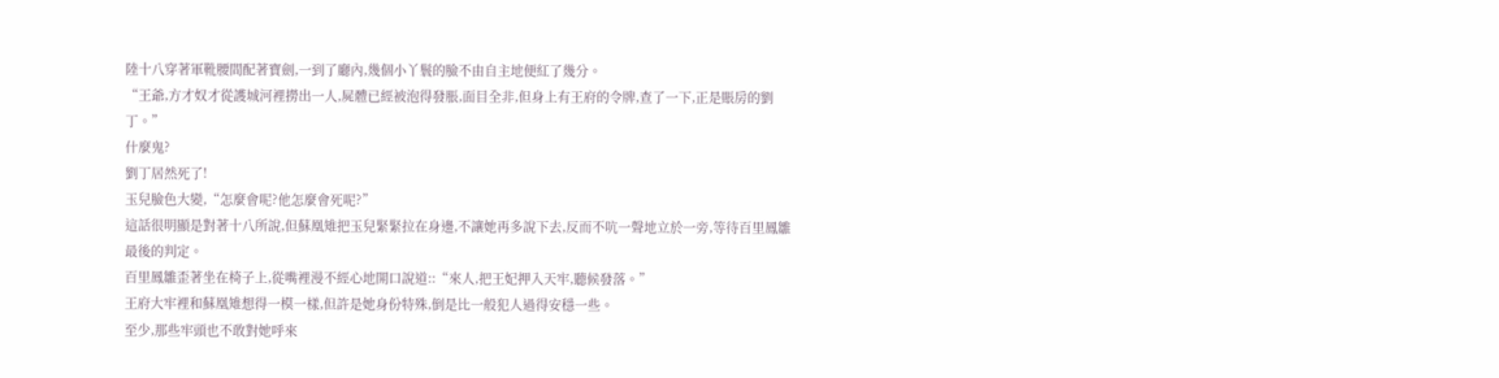陸十八穿著軍靴腰間配著寶劍,一到了廳內,幾個小丫鬟的臉不由自主地便紅了幾分。
“王爺,方才奴才從護城河裡撈出一人,屍體已經被泡得發脹,面目全非,但身上有王府的令牌,查了一下,正是賬房的劉丁。”
什麼鬼?
劉丁居然死了!
玉兒臉色大變,“怎麼會呢?他怎麼會死呢?”
這話很明顯是對著十八所說,但蘇凰雉把玉兒緊緊拉在身邊,不讓她再多說下去,反而不吭一聲地立於一旁,等待百里鳳雛最後的判定。
百里鳳雛歪著坐在椅子上,從嘴裡漫不經心地開口說道::“來人,把王妃押入天牢,聽候發落。”
王府大牢裡和蘇凰雉想得一模一樣,但許是她身份特殊,倒是比一般犯人過得安穩一些。
至少,那些牢頭也不敢對她呼來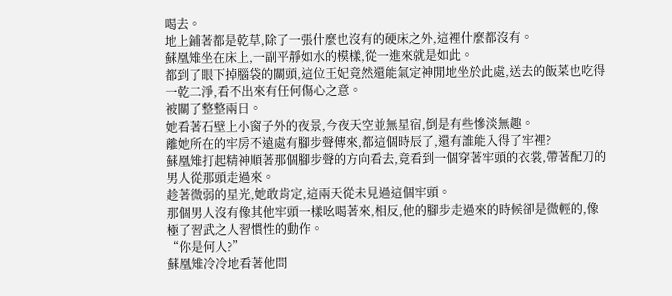喝去。
地上鋪著都是乾草,除了一張什麼也沒有的硬床之外,這裡什麼都沒有。
蘇凰雉坐在床上,一副平靜如水的模樣,從一進來就是如此。
都到了眼下掉腦袋的關頭,這位王妃竟然還能氣定神閒地坐於此處,送去的飯菜也吃得一乾二淨,看不出來有任何傷心之意。
被關了整整兩日。
她看著石壁上小窗子外的夜景,今夜天空並無星宿,倒是有些慘淡無趣。
離她所在的牢房不遠處有腳步聲傳來,都這個時辰了,還有誰能入得了牢裡?
蘇凰雉打起精神順著那個腳步聲的方向看去,竟看到一個穿著牢頭的衣裳,帶著配刀的男人從那頭走過來。
趁著微弱的星光,她敢肯定,這兩天從未見過這個牢頭。
那個男人沒有像其他牢頭一樣吆喝著來,相反,他的腳步走過來的時候卻是微輕的,像極了習武之人習慣性的動作。
“你是何人?”
蘇凰雉冷冷地看著他問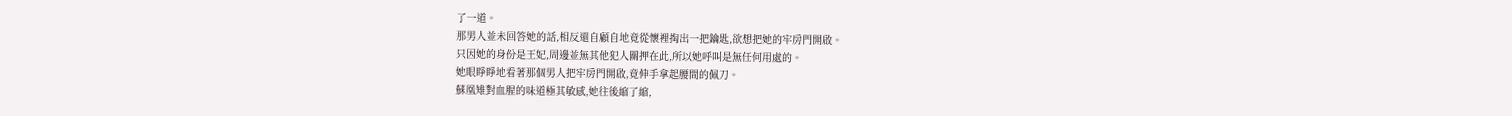了一道。
那男人並未回答她的話,相反還自顧自地竟從懷裡掏出一把鑰匙,欲想把她的牢房門開啟。
只因她的身份是王妃,周邊並無其他犯人關押在此,所以她呼叫是無任何用處的。
她眼睜睜地看著那個男人把牢房門開啟,竟伸手拿起腰間的佩刀。
蘇凰雉對血腥的味道極其敏感,她往後縮了縮,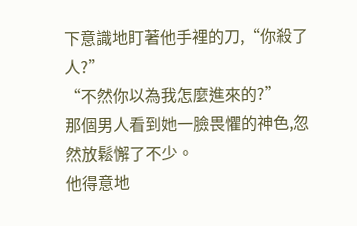下意識地盯著他手裡的刀,“你殺了人?”
“不然你以為我怎麼進來的?”
那個男人看到她一臉畏懼的神色,忽然放鬆懈了不少。
他得意地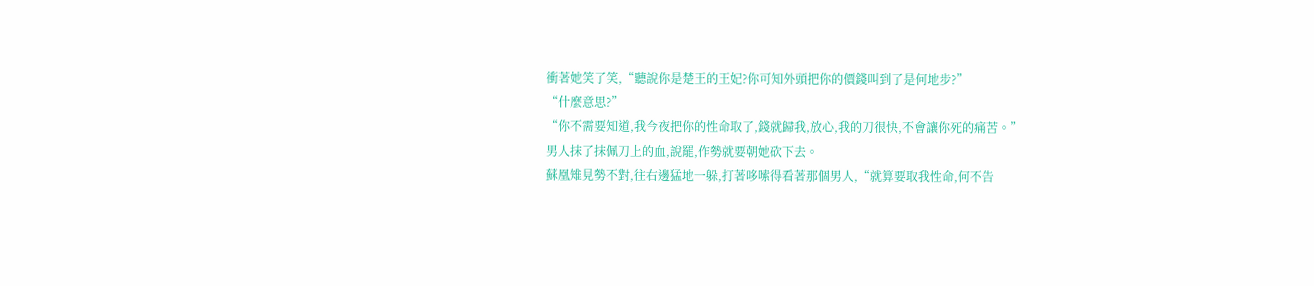衝著她笑了笑,“聽說你是楚王的王妃?你可知外頭把你的價錢叫到了是何地步?”
“什麼意思?”
“你不需要知道,我今夜把你的性命取了,錢就歸我,放心,我的刀很快,不會讓你死的痛苦。”
男人抹了抹佩刀上的血,說罷,作勢就要朝她砍下去。
蘇凰雉見勢不對,往右邊猛地一躲,打著哆嗦得看著那個男人,“就算要取我性命,何不告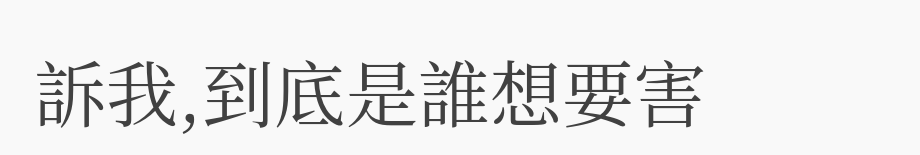訴我,到底是誰想要害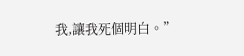我,讓我死個明白。”